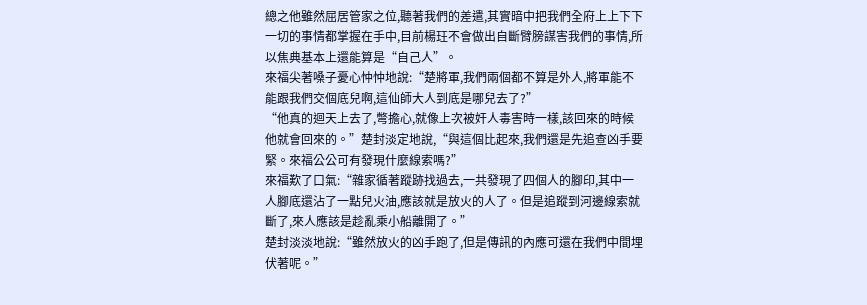總之他雖然屈居管家之位,聽著我們的差遣,其實暗中把我們全府上上下下一切的事情都掌握在手中,目前楊玨不會做出自斷臂膀謀害我們的事情,所以焦典基本上還能算是“自己人”。
來福尖著嗓子憂心忡忡地說:“楚將軍,我們兩個都不算是外人,將軍能不能跟我們交個底兒啊,這仙師大人到底是哪兒去了?”
“他真的迴天上去了,彆擔心,就像上次被奸人毒害時一樣,該回來的時候他就會回來的。”楚封淡定地說,“與這個比起來,我們還是先追查凶手要緊。來福公公可有發現什麼線索嗎?”
來福歎了口氣:“雜家循著蹤跡找過去,一共發現了四個人的腳印,其中一人腳底還沾了一點兒火油,應該就是放火的人了。但是追蹤到河邊線索就斷了,來人應該是趁亂乘小船離開了。”
楚封淡淡地說:“雖然放火的凶手跑了,但是傳訊的內應可還在我們中間埋伏著呢。”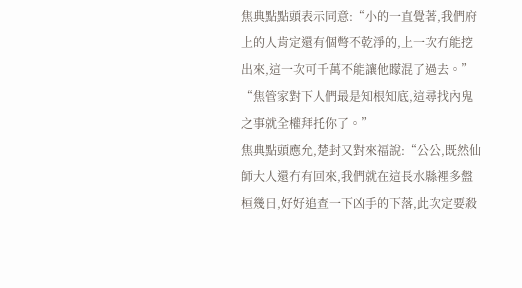焦典點點頭表示同意:“小的一直覺著,我們府上的人肯定還有個彆不乾淨的,上一次冇能挖出來,這一次可千萬不能讓他矇混了過去。”
“焦管家對下人們最是知根知底,這尋找內鬼之事就全權拜托你了。”
焦典點頭應允,楚封又對來福說:“公公,既然仙師大人還冇有回來,我們就在這長水縣裡多盤桓幾日,好好追查一下凶手的下落,此次定要殺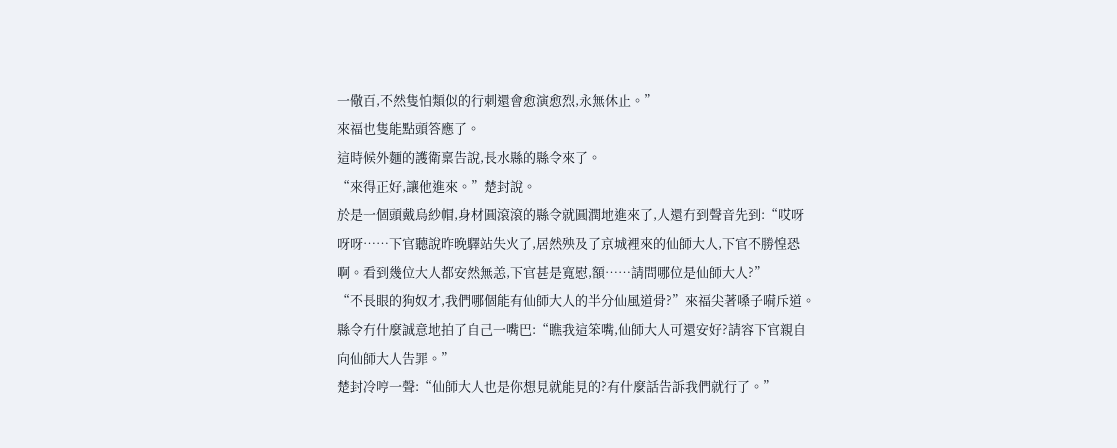一儆百,不然隻怕類似的行刺還會愈演愈烈,永無休止。”
來福也隻能點頭答應了。
這時候外麵的護衛稟告說,長水縣的縣令來了。
“來得正好,讓他進來。”楚封說。
於是一個頭戴烏紗帽,身材圓滾滾的縣令就圓潤地進來了,人還冇到聲音先到:“哎呀呀呀……下官聽說昨晚驛站失火了,居然殃及了京城裡來的仙師大人,下官不勝惶恐啊。看到幾位大人都安然無恙,下官甚是寬慰,額……請問哪位是仙師大人?”
“不長眼的狗奴才,我們哪個能有仙師大人的半分仙風道骨?”來福尖著嗓子嗬斥道。
縣令冇什麼誠意地拍了自己一嘴巴:“瞧我這笨嘴,仙師大人可還安好?請容下官親自向仙師大人告罪。”
楚封冷哼一聲:“仙師大人也是你想見就能見的?有什麼話告訴我們就行了。”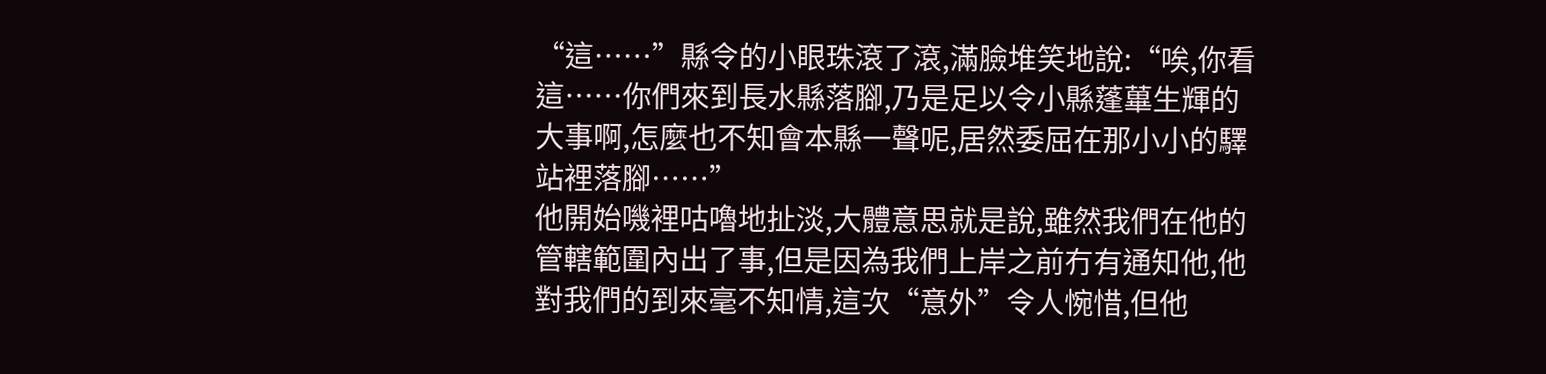“這……”縣令的小眼珠滾了滾,滿臉堆笑地說:“唉,你看這……你們來到長水縣落腳,乃是足以令小縣蓬蓽生輝的大事啊,怎麼也不知會本縣一聲呢,居然委屈在那小小的驛站裡落腳……”
他開始嘰裡咕嚕地扯淡,大體意思就是說,雖然我們在他的管轄範圍內出了事,但是因為我們上岸之前冇有通知他,他對我們的到來毫不知情,這次“意外”令人惋惜,但他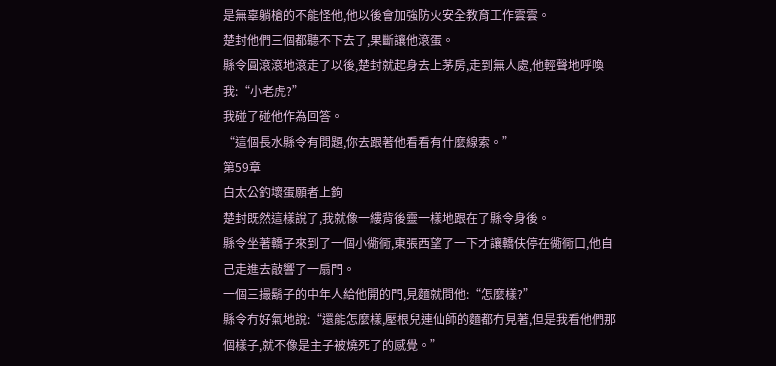是無辜躺槍的不能怪他,他以後會加強防火安全教育工作雲雲。
楚封他們三個都聽不下去了,果斷讓他滾蛋。
縣令圓滾滾地滾走了以後,楚封就起身去上茅房,走到無人處,他輕聲地呼喚我:“小老虎?”
我碰了碰他作為回答。
“這個長水縣令有問題,你去跟著他看看有什麼線索。”
第59章
白太公釣壞蛋願者上鉤
楚封既然這樣說了,我就像一縷背後靈一樣地跟在了縣令身後。
縣令坐著轎子來到了一個小衚衕,東張西望了一下才讓轎伕停在衚衕口,他自己走進去敲響了一扇門。
一個三撮鬍子的中年人給他開的門,見麵就問他:“怎麼樣?”
縣令冇好氣地說:“還能怎麼樣,壓根兒連仙師的麵都冇見著,但是我看他們那個樣子,就不像是主子被燒死了的感覺。”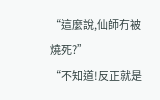“這麼說,仙師冇被燒死?”
“不知道!反正就是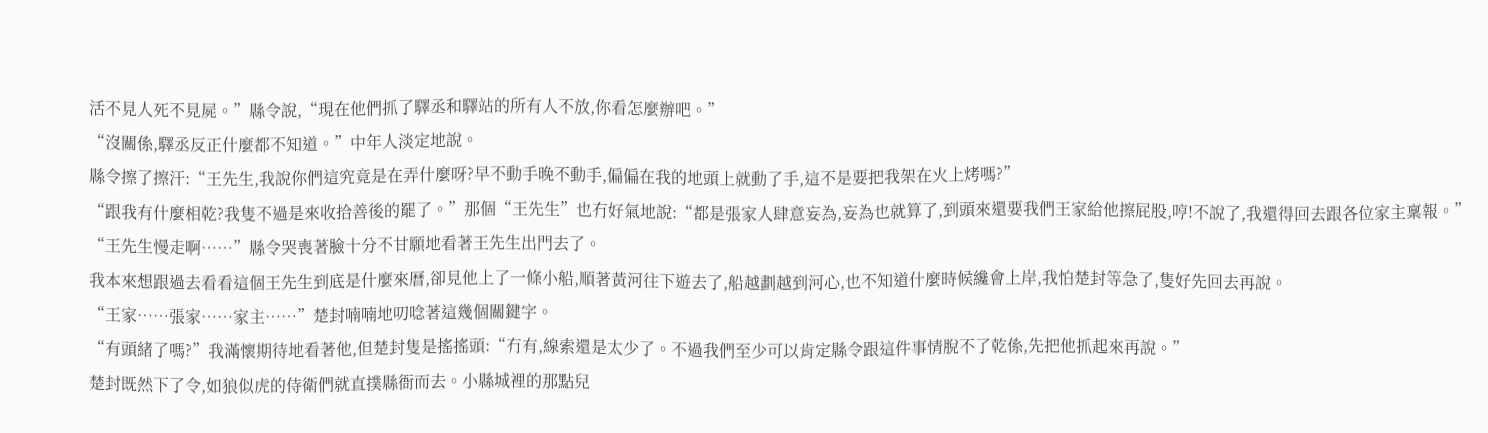活不見人死不見屍。”縣令說,“現在他們抓了驛丞和驛站的所有人不放,你看怎麼辦吧。”
“沒關係,驛丞反正什麼都不知道。”中年人淡定地說。
縣令擦了擦汗:“王先生,我說你們這究竟是在弄什麼呀?早不動手晚不動手,偏偏在我的地頭上就動了手,這不是要把我架在火上烤嗎?”
“跟我有什麼相乾?我隻不過是來收拾善後的罷了。”那個“王先生”也冇好氣地說:“都是張家人肆意妄為,妄為也就算了,到頭來還要我們王家給他擦屁股,哼!不說了,我還得回去跟各位家主稟報。”
“王先生慢走啊……”縣令哭喪著臉十分不甘願地看著王先生出門去了。
我本來想跟過去看看這個王先生到底是什麼來曆,卻見他上了一條小船,順著黃河往下遊去了,船越劃越到河心,也不知道什麼時候纔會上岸,我怕楚封等急了,隻好先回去再說。
“王家……張家……家主……”楚封喃喃地叨唸著這幾個關鍵字。
“有頭緒了嗎?”我滿懷期待地看著他,但楚封隻是搖搖頭:“冇有,線索還是太少了。不過我們至少可以肯定縣令跟這件事情脫不了乾係,先把他抓起來再說。”
楚封既然下了令,如狼似虎的侍衛們就直撲縣衙而去。小縣城裡的那點兒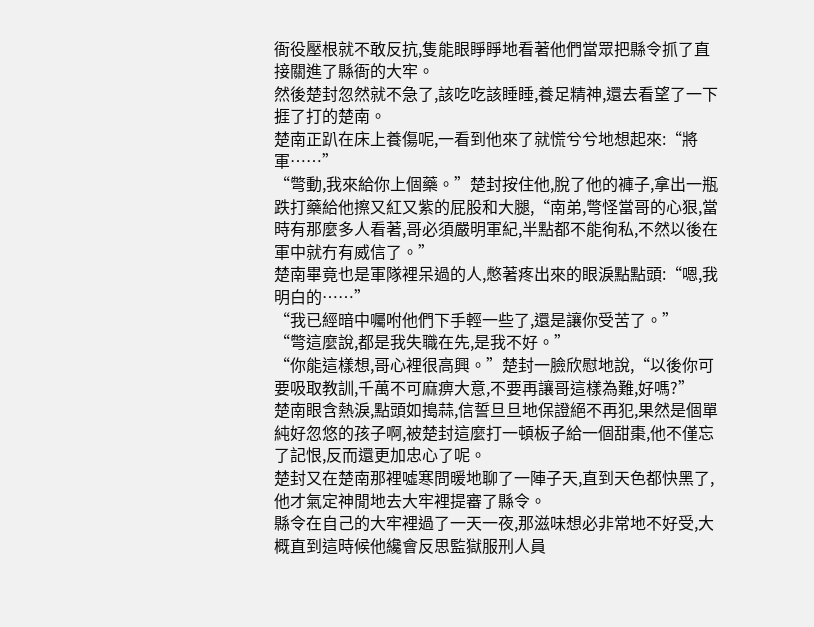衙役壓根就不敢反抗,隻能眼睜睜地看著他們當眾把縣令抓了直接關進了縣衙的大牢。
然後楚封忽然就不急了,該吃吃該睡睡,養足精神,還去看望了一下捱了打的楚南。
楚南正趴在床上養傷呢,一看到他來了就慌兮兮地想起來:“將軍……”
“彆動,我來給你上個藥。”楚封按住他,脫了他的褲子,拿出一瓶跌打藥給他擦又紅又紫的屁股和大腿,“南弟,彆怪當哥的心狠,當時有那麼多人看著,哥必須嚴明軍紀,半點都不能徇私,不然以後在軍中就冇有威信了。”
楚南畢竟也是軍隊裡呆過的人,憋著疼出來的眼淚點點頭:“嗯,我明白的……”
“我已經暗中囑咐他們下手輕一些了,還是讓你受苦了。”
“彆這麼說,都是我失職在先,是我不好。”
“你能這樣想,哥心裡很高興。”楚封一臉欣慰地說,“以後你可要吸取教訓,千萬不可麻痹大意,不要再讓哥這樣為難,好嗎?”
楚南眼含熱淚,點頭如搗蒜,信誓旦旦地保證絕不再犯,果然是個單純好忽悠的孩子啊,被楚封這麼打一頓板子給一個甜棗,他不僅忘了記恨,反而還更加忠心了呢。
楚封又在楚南那裡噓寒問暖地聊了一陣子天,直到天色都快黑了,他才氣定神閒地去大牢裡提審了縣令。
縣令在自己的大牢裡過了一天一夜,那滋味想必非常地不好受,大概直到這時候他纔會反思監獄服刑人員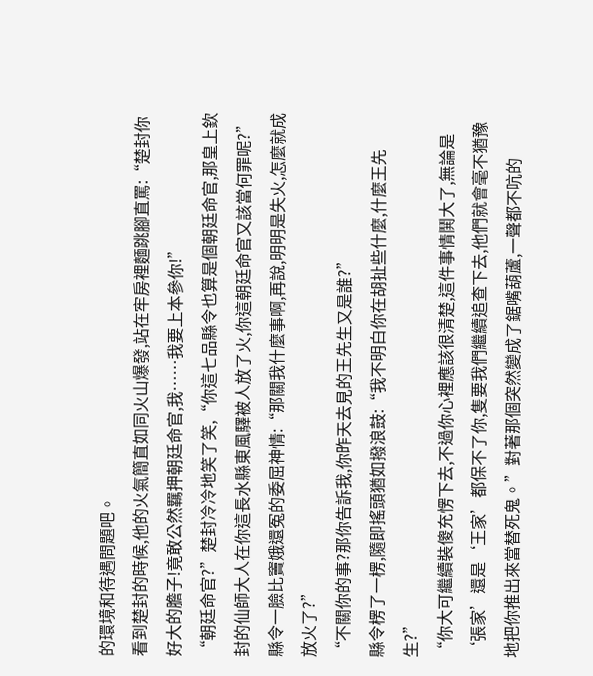的環境和待遇問題吧。
看到楚封的時候,他的火氣簡直如同火山爆發,站在牢房裡麵跳腳直罵:“楚封你好大的膽子!竟敢公然羈押朝廷命官,我……我要上本參你!”
“朝廷命官?”楚封冷冷地笑了笑,“你這七品縣令也算是個朝廷命官,那皇上欽封的仙師大人在你這長水縣東風驛被人放了火,你這朝廷命官又該當何罪呢?”
縣令一臉比竇娥還冤的委屈神情:“那關我什麼事啊,再說,明明是失火,怎麼就成放火了?”
“不關你的事?那你告訴我,你昨天去見的王先生又是誰?”
縣令楞了一楞,隨即搖頭猶如撥浪鼓:“我不明白你在胡扯些什麼,什麼王先生?”
“你大可繼續裝傻充愣下去,不過你心裡應該很清楚,這件事情鬨大了,無論是‘張家’還是‘王家’都保不了你,隻要我們繼續追查下去,他們就會毫不猶豫地把你推出來當替死鬼。”對著那個突然變成了鋸嘴葫蘆,一聲都不吭的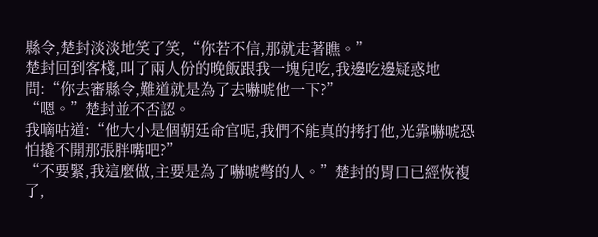縣令,楚封淡淡地笑了笑,“你若不信,那就走著瞧。”
楚封回到客棧,叫了兩人份的晚飯跟我一塊兒吃,我邊吃邊疑惑地問:“你去審縣令,難道就是為了去嚇唬他一下?”
“嗯。”楚封並不否認。
我嘀咕道:“他大小是個朝廷命官呢,我們不能真的拷打他,光靠嚇唬恐怕撬不開那張胖嘴吧?”
“不要緊,我這麼做,主要是為了嚇唬彆的人。”楚封的胃口已經恢複了,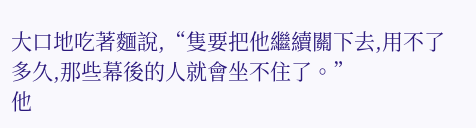大口地吃著麵說,“隻要把他繼續關下去,用不了多久,那些幕後的人就會坐不住了。”
他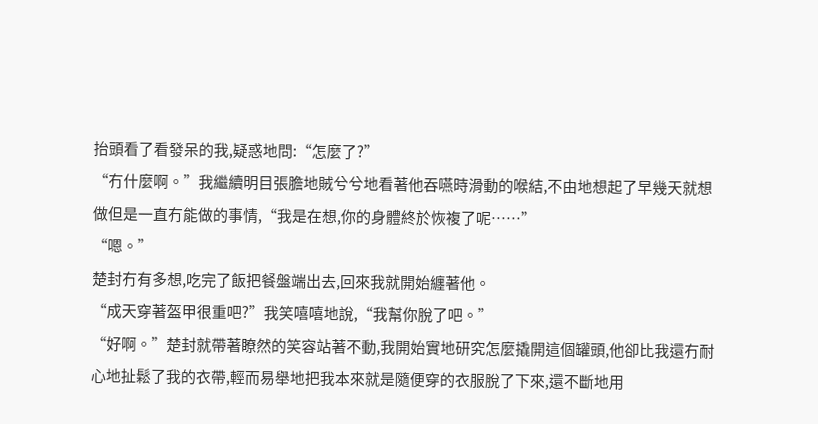抬頭看了看發呆的我,疑惑地問:“怎麼了?”
“冇什麼啊。”我繼續明目張膽地賊兮兮地看著他吞嚥時滑動的喉結,不由地想起了早幾天就想做但是一直冇能做的事情,“我是在想,你的身體終於恢複了呢……”
“嗯。”
楚封冇有多想,吃完了飯把餐盤端出去,回來我就開始纏著他。
“成天穿著盔甲很重吧?”我笑嘻嘻地說,“我幫你脫了吧。”
“好啊。”楚封就帶著瞭然的笑容站著不動,我開始實地研究怎麼撬開這個罐頭,他卻比我還冇耐心地扯鬆了我的衣帶,輕而易舉地把我本來就是隨便穿的衣服脫了下來,還不斷地用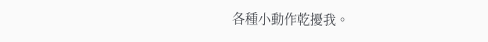各種小動作乾擾我。